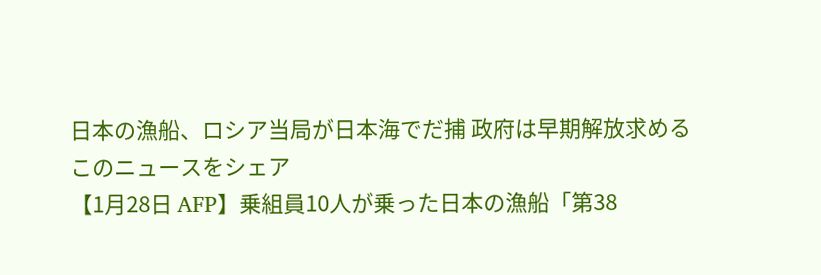日本の漁船、ロシア当局が日本海でだ捕 政府は早期解放求める
このニュースをシェア
【1月28日 AFP】乗組員10人が乗った日本の漁船「第38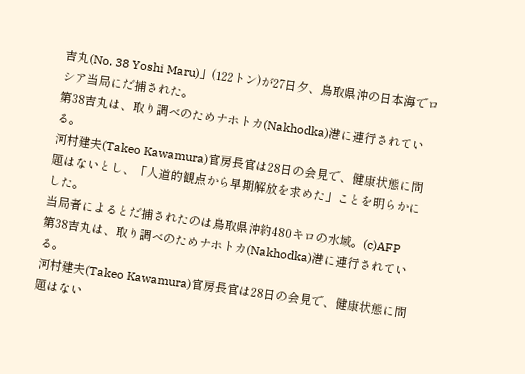吉丸(No. 38 Yoshi Maru)」(122トン)が27日夕、鳥取県沖の日本海でロシア当局にだ捕された。
第38吉丸は、取り調べのためナホトカ(Nakhodka)港に連行されている。
河村建夫(Takeo Kawamura)官房長官は28日の会見で、健康状態に問題はないとし、「人道的観点から早期解放を求めた」ことを明らかにした。
当局者によるとだ捕されたのは鳥取県沖約480キロの水域。(c)AFP
第38吉丸は、取り調べのためナホトカ(Nakhodka)港に連行されている。
河村建夫(Takeo Kawamura)官房長官は28日の会見で、健康状態に問題はない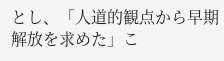とし、「人道的観点から早期解放を求めた」こ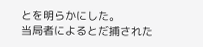とを明らかにした。
当局者によるとだ捕された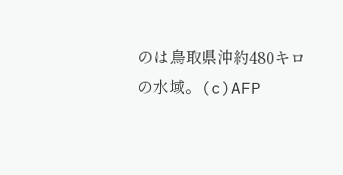のは鳥取県沖約480キロの水域。(c)AFP